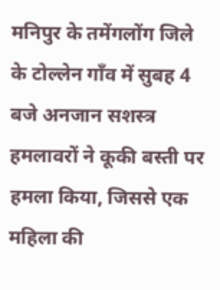मनिपुर के तमेंगलोंग जिले के टोल्लेन गाँव में सुबह 4 बजे अनजान सशस्त्र हमलावरों ने कूकी बस्ती पर हमला किया, जिससे एक महिला की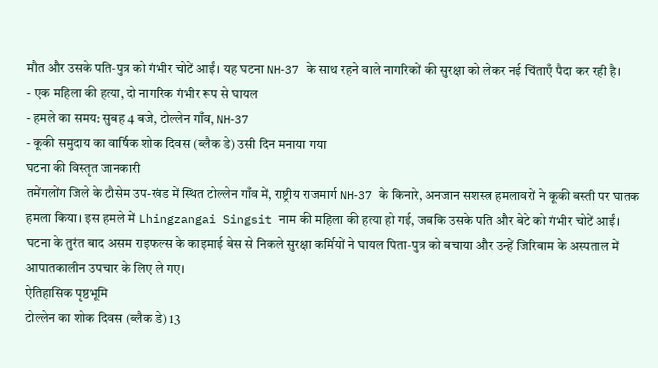मौत और उसके पति‑पुत्र को गंभीर चोटें आईं। यह घटना NH‑37 के साथ रहने वाले नागरिकों की सुरक्षा को लेकर नई चिंताएँ पैदा कर रही है।
- एक महिला की हत्या, दो नागरिक गंभीर रूप से घायल
- हमले का समय: सुबह 4 बजे, टोल्लेन गाँव, NH‑37
- कूकी समुदाय का वार्षिक शोक दिवस (ब्लैक डे) उसी दिन मनाया गया
घटना की विस्तृत जानकारी
तमेंगलोंग जिले के टौसेम उप-खंड में स्थित टोल्लेन गाँव में, राष्ट्रीय राजमार्ग NH‑37 के किनारे, अनजान सशस्त्र हमलावरों ने कूकी बस्ती पर घातक हमला किया। इस हमले में Lhingzangai Singsit नाम की महिला की हत्या हो गई, जबकि उसके पति और बेटे को गंभीर चोटें आईं।
घटना के तुरंत बाद असम राइफल्स के काइमाई बेस से निकले सुरक्षा कर्मियों ने घायल पिता‑पुत्र को बचाया और उन्हें जिरिबाम के अस्पताल में आपातकालीन उपचार के लिए ले गए।
ऐतिहासिक पृष्ठभूमि
टोल्लेन का शोक दिवस (ब्लैक डे) 13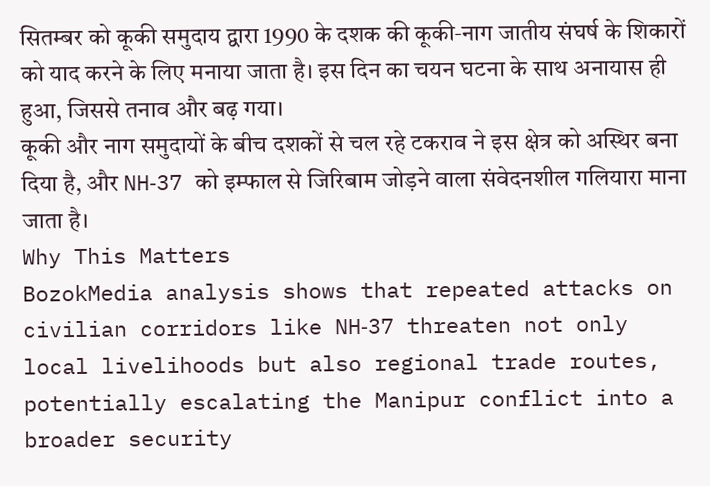सितम्बर को कूकी समुदाय द्वारा 1990 के दशक की कूकी‑नाग जातीय संघर्ष के शिकारों को याद करने के लिए मनाया जाता है। इस दिन का चयन घटना के साथ अनायास ही हुआ, जिससे तनाव और बढ़ गया।
कूकी और नाग समुदायों के बीच दशकों से चल रहे टकराव ने इस क्षेत्र को अस्थिर बना दिया है, और NH‑37 को इम्फाल से जिरिबाम जोड़ने वाला संवेदनशील गलियारा माना जाता है।
Why This Matters
BozokMedia analysis shows that repeated attacks on civilian corridors like NH‑37 threaten not only local livelihoods but also regional trade routes, potentially escalating the Manipur conflict into a broader security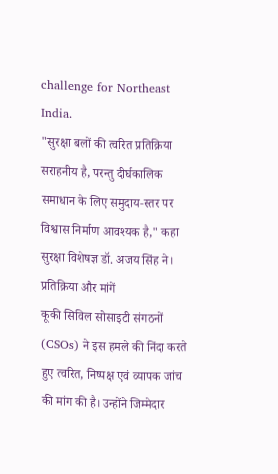challenge for Northeast India.
"सुरक्षा बलों की त्वरित प्रतिक्रिया सराहनीय है, परन्तु दीर्घकालिक समाधान के लिए समुदाय‑स्तर पर विश्वास निर्माण आवश्यक है," कहा सुरक्षा विशेषज्ञ डॉ. अजय सिंह ने।
प्रतिक्रिया और मांगें
कूकी सिविल सोसाइटी संगठनों (CSOs) ने इस हमले की निंदा करते हुए त्वरित, निष्पक्ष एवं व्यापक जांच की मांग की है। उन्होंने जिम्मेदार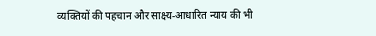व्यक्तियों की पहचान और साक्ष्य‑आधारित न्याय की भी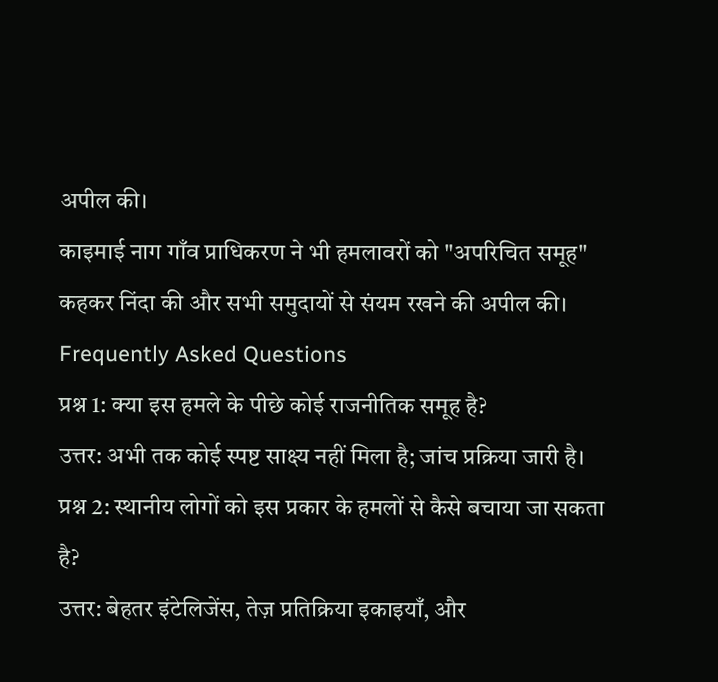अपील की।
काइमाई नाग गाँव प्राधिकरण ने भी हमलावरों को "अपरिचित समूह" कहकर निंदा की और सभी समुदायों से संयम रखने की अपील की।
Frequently Asked Questions
प्रश्न 1: क्या इस हमले के पीछे कोई राजनीतिक समूह है?
उत्तर: अभी तक कोई स्पष्ट साक्ष्य नहीं मिला है; जांच प्रक्रिया जारी है।
प्रश्न 2: स्थानीय लोगों को इस प्रकार के हमलों से कैसे बचाया जा सकता है?
उत्तर: बेहतर इंटेलिजेंस, तेज़ प्रतिक्रिया इकाइयाँ, और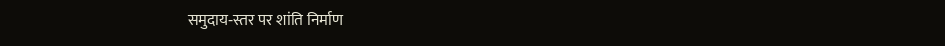समुदाय‑स्तर पर शांति निर्माण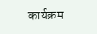कार्यक्रम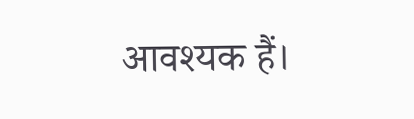आवश्यक हैं।